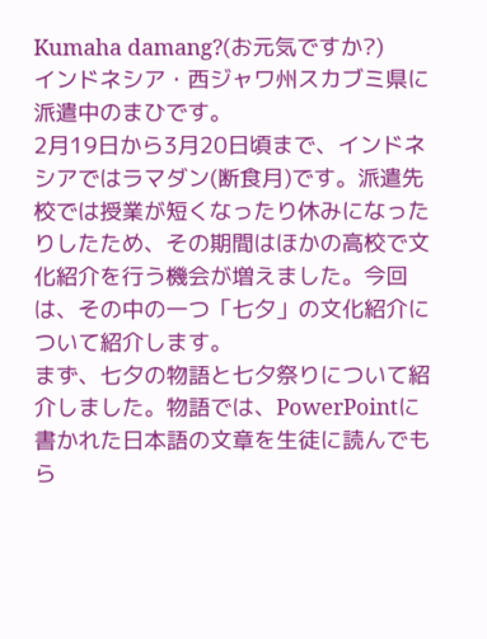Kumaha damang?(お元気ですか?)
インドネシア・西ジャワ州スカブミ県に派遣中のまひです。
2月19日から3月20日頃まで、インドネシアではラマダン(断食月)です。派遣先校では授業が短くなったり休みになったりしたため、その期間はほかの高校で文化紹介を行う機会が増えました。今回は、その中の一つ「七夕」の文化紹介について紹介します。
まず、七夕の物語と七夕祭りについて紹介しました。物語では、PowerPointに書かれた日本語の文章を生徒に読んでもら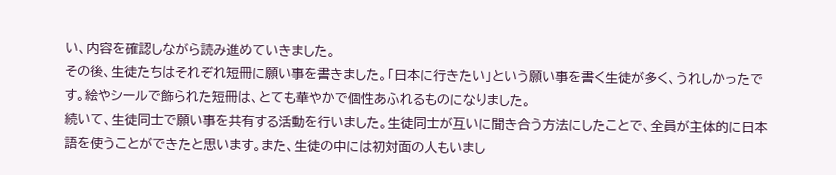い、内容を確認しながら読み進めていきました。
その後、生徒たちはそれぞれ短冊に願い事を書きました。「日本に行きたい」という願い事を書く生徒が多く、うれしかったです。絵やシールで飾られた短冊は、とても華やかで個性あふれるものになりました。
続いて、生徒同士で願い事を共有する活動を行いました。生徒同士が互いに聞き合う方法にしたことで、全員が主体的に日本語を使うことができたと思います。また、生徒の中には初対面の人もいまし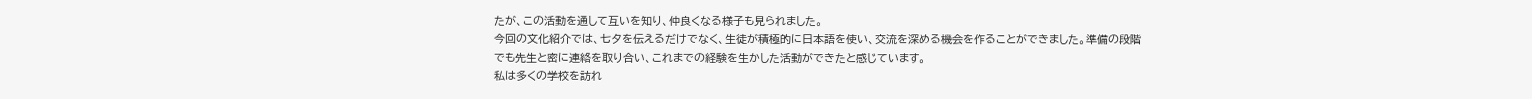たが、この活動を通して互いを知り、仲良くなる様子も見られました。
今回の文化紹介では、七夕を伝えるだけでなく、生徒が積極的に日本語を使い、交流を深める機会を作ることができました。準備の段階でも先生と密に連絡を取り合い、これまでの経験を生かした活動ができたと感じています。
私は多くの学校を訪れ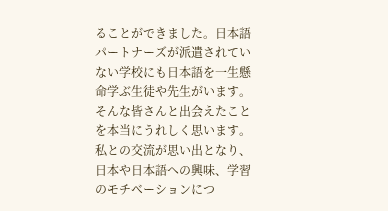ることができました。日本語パートナーズが派遣されていない学校にも日本語を一生懸命学ぶ生徒や先生がいます。そんな皆さんと出会えたことを本当にうれしく思います。私との交流が思い出となり、日本や日本語への興味、学習のモチベーションにつ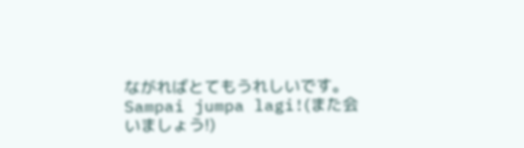ながればとてもうれしいです。
Sampai jumpa lagi!(また会いましょう!)